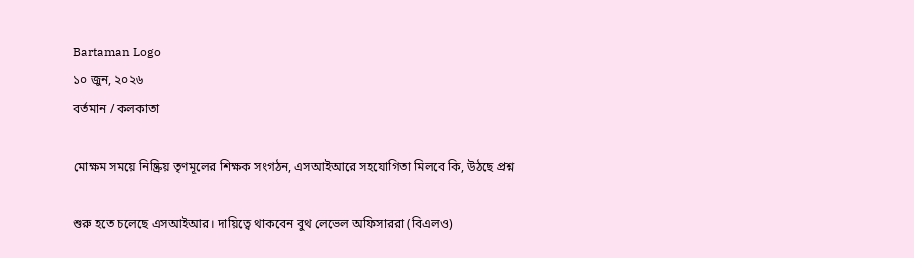Bartaman Logo
১০ জুন, ২০২৬
বর্তমান / কলকাতা

মোক্ষম সময়ে নিষ্ক্রিয় তৃণমূলের শিক্ষক সংগঠন, এসআইআরে সহযোগিতা মিলবে কি, উঠছে প্রশ্ন

শুরু হতে চলেছে এসআইআর। দায়িত্বে থাকবেন বুথ লেভেল অফিসাররা (বিএলও)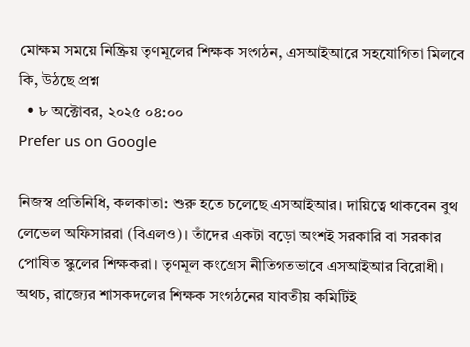মোক্ষম সময়ে নিষ্ক্রিয় তৃণমূলের শিক্ষক সংগঠন, এসআইআরে সহযোগিতা মিলবে কি, উঠছে প্রশ্ন
  • ৮ অক্টোবর, ২০২৫ ০৪:০০
Prefer us on Google

নিজস্ব প্রতিনিধি, কলকাতা: শুরু হতে চলেছে এসআইআর। দায়িত্বে থাকবেন বুথ লেভেল অফিসাররা (বিএলও)। তাঁদের একটা বড়ো অংশই সরকারি বা সরকার পোষিত স্কুলের শিক্ষকরা। তৃণমূল কংগ্রেস নীতিগতভাবে এসআইআর বিরোধী। অথচ, রাজ্যের শাসকদলের শিক্ষক সংগঠনের যাবতীয় কমিটিই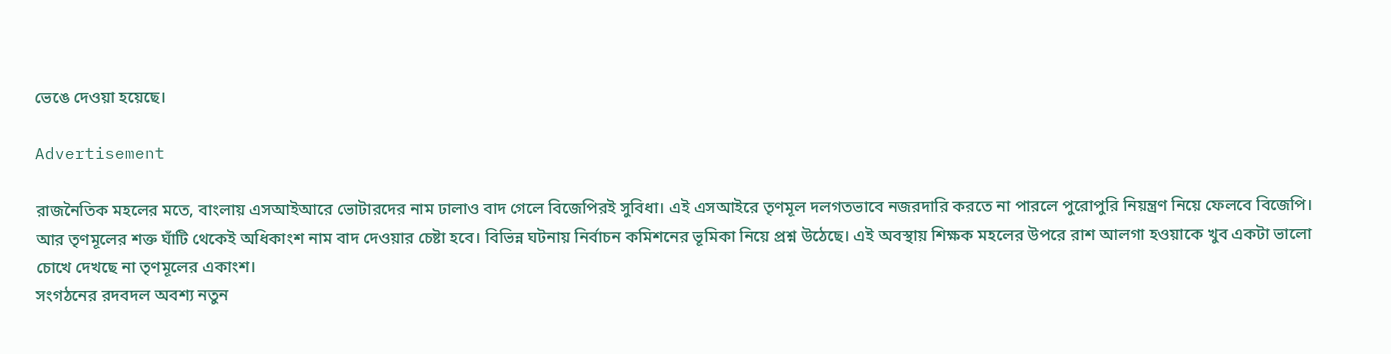ভেঙে দেওয়া হয়েছে।

Advertisement

রাজনৈতিক মহলের মতে, বাংলায় এসআইআরে ভোটারদের নাম ঢালাও বাদ গেলে বিজেপিরই সুবিধা। এই এসআইরে তৃণমূল দলগতভাবে নজরদারি করতে না পারলে পুরোপুরি নিয়ন্ত্রণ নিয়ে ফেলবে বিজেপি। আর তৃণমূলের শক্ত ঘাঁটি থেকেই অধিকাংশ নাম বাদ দেওয়ার চেষ্টা হবে। বিভিন্ন ঘটনায় নির্বাচন কমিশনের ভূমিকা নিয়ে প্রশ্ন উঠেছে। এই অবস্থায় শিক্ষক মহলের উপরে রাশ আলগা হওয়াকে খুব একটা ভালো চোখে দেখছে না তৃণমূলের একাংশ।
সংগঠনের রদবদল অবশ্য নতুন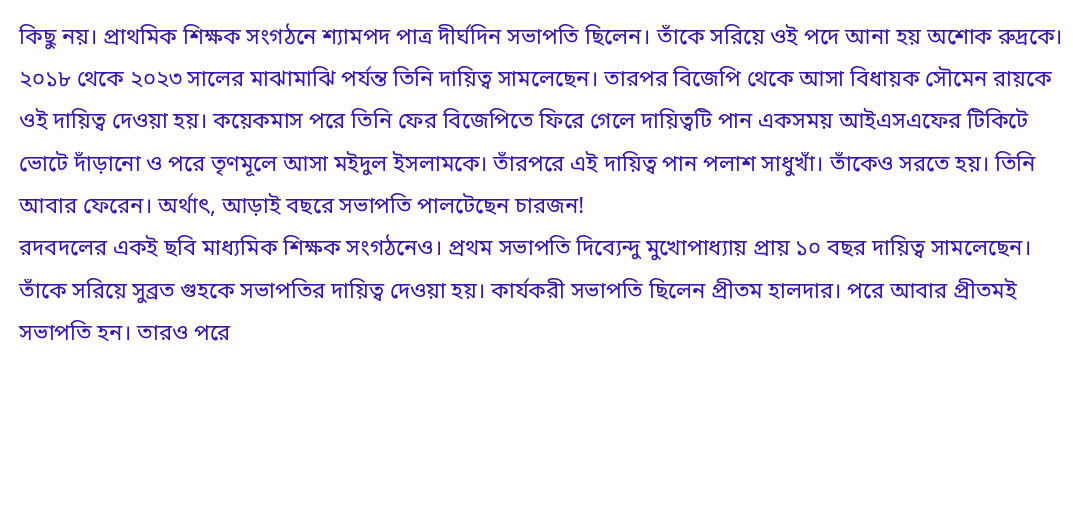কিছু নয়। প্রাথমিক শিক্ষক সংগঠনে শ্যামপদ পাত্র দীর্ঘদিন সভাপতি ছিলেন। তাঁকে সরিয়ে ওই পদে আনা হয় অশোক রুদ্রকে। ২০১৮ থেকে ২০২৩ সালের মাঝামাঝি পর্যন্ত তিনি দায়িত্ব সামলেছেন। তারপর বিজেপি থেকে আসা বিধায়ক সৌমেন রায়কে ওই দায়িত্ব দেওয়া হয়। কয়েকমাস পরে তিনি ফের বিজেপিতে ফিরে গেলে দায়িত্বটি পান একসময় আইএসএফের টিকিটে ভোটে দাঁড়ানো ও পরে তৃণমূলে আসা মইদুল ইসলামকে। তাঁরপরে এই দায়িত্ব পান পলাশ সাধুখাঁ। তাঁকেও সরতে হয়। তিনি আবার ফেরেন। অর্থাৎ, আড়াই বছরে সভাপতি পালটেছেন চারজন!
রদবদলের একই ছবি মাধ্যমিক শিক্ষক সংগঠনেও। প্রথম সভাপতি দিব্যেন্দু মুখোপাধ্যায় প্রায় ১০ বছর দায়িত্ব সামলেছেন। তাঁকে সরিয়ে সুব্রত গুহকে সভাপতির দায়িত্ব দেওয়া হয়। কার্যকরী সভাপতি ছিলেন প্রীতম হালদার। পরে আবার প্রীতমই সভাপতি হন। তারও পরে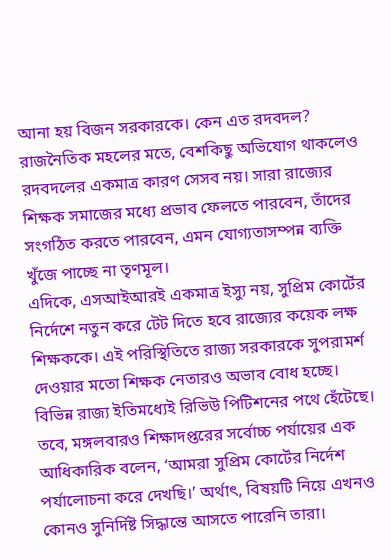আনা হয় বিজন সরকারকে। কেন এত রদবদল? রাজনৈতিক মহলের মতে, বেশকিছু অভিযোগ থাকলেও রদবদলের একমাত্র কারণ সেসব নয়। সারা রাজ্যের শিক্ষক সমাজের মধ্যে প্রভাব ফেলতে পারবেন, তাঁদের সংগঠিত করতে পারবেন, এমন যোগ্যতাসম্পন্ন ব্যক্তি খুঁজে পাচ্ছে না তৃণমূল।
এদিকে, এসআইআরই একমাত্র ইস্যু নয়, সুপ্রিম কোর্টের নির্দেশে নতুন করে টেট দিতে হবে রাজ্যের কয়েক লক্ষ শিক্ষককে। এই পরিস্থিতিতে রাজ্য সরকারকে সুপরামর্শ দেওয়ার মতো শিক্ষক নেতারও অভাব বোধ হচ্ছে। বিভিন্ন রাজ্য ইতিমধ্যেই রিভিউ পিটিশনের পথে হেঁটেছে। তবে, মঙ্গলবারও শিক্ষাদপ্তরের সর্বোচ্চ পর্যায়ের এক আধিকারিক বলেন, ‘আমরা সুপ্রিম কোর্টের নির্দেশ পর্যালোচনা করে দেখছি।’ অর্থাৎ, বিষয়টি নিয়ে এখনও কোনও সুনির্দিষ্ট সিদ্ধান্তে আসতে পারেনি তারা।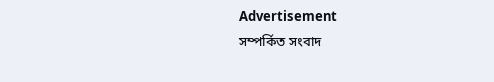Advertisement
সম্পর্কিত সংবাদ